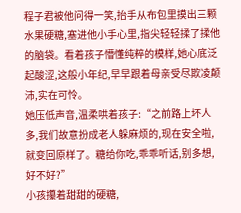程子君被他问得一笑,抬手从布包里摸出三颗水果硬糖,塞进他小手心里,指尖轻轻揉了揉他的脑袋。看着孩子懵懂纯粹的模样,她心底泛起酸涩,这般小年纪,早早跟着母亲受尽欺凌颠沛,实在可怜。
她压低声音,温柔哄着孩子:“之前路上坏人多,我们故意扮成老人躲麻烦的,现在安全啦,就变回原样了。糖给你吃,乖乖听话,别多想,好不好?”
小孩攥着甜甜的硬糖,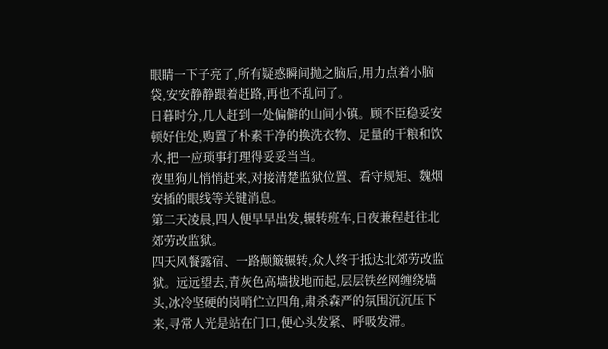眼睛一下子亮了,所有疑惑瞬间抛之脑后,用力点着小脑袋,安安静静跟着赶路,再也不乱问了。
日暮时分,几人赶到一处偏僻的山间小镇。顾不臣稳妥安顿好住处,购置了朴素干净的换洗衣物、足量的干粮和饮水,把一应琐事打理得妥妥当当。
夜里狗儿悄悄赶来,对接清楚监狱位置、看守规矩、魏烟安插的眼线等关键消息。
第二天凌晨,四人便早早出发,辗转班车,日夜兼程赶往北郊劳改监狱。
四天风餐露宿、一路颠簸辗转,众人终于抵达北郊劳改监狱。远远望去,青灰色高墙拔地而起,层层铁丝网缠绕墙头,冰冷坚硬的岗哨伫立四角,肃杀森严的氛围沉沉压下来,寻常人光是站在门口,便心头发紧、呼吸发滞。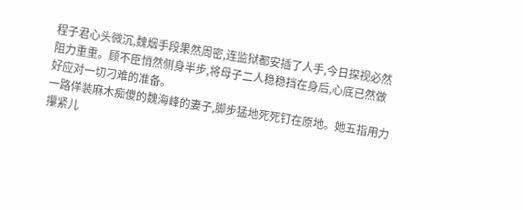程子君心头微沉,魏烟手段果然周密,连监狱都安插了人手,今日探视必然阻力重重。顾不臣悄然侧身半步,将母子二人稳稳挡在身后,心底已然做好应对一切刁难的准备。
一路佯装麻木痴傻的魏海峰的妻子,脚步猛地死死钉在原地。她五指用力攥紧儿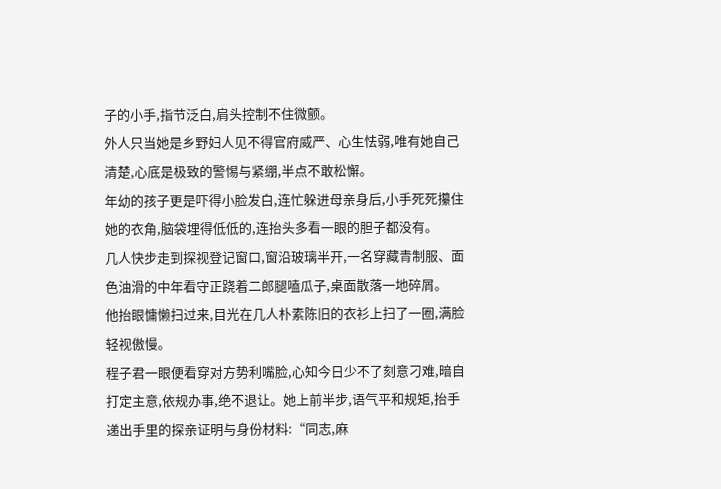子的小手,指节泛白,肩头控制不住微颤。
外人只当她是乡野妇人见不得官府威严、心生怯弱,唯有她自己清楚,心底是极致的警惕与紧绷,半点不敢松懈。
年幼的孩子更是吓得小脸发白,连忙躲进母亲身后,小手死死攥住她的衣角,脑袋埋得低低的,连抬头多看一眼的胆子都没有。
几人快步走到探视登记窗口,窗沿玻璃半开,一名穿藏青制服、面色油滑的中年看守正跷着二郎腿嗑瓜子,桌面散落一地碎屑。
他抬眼慵懒扫过来,目光在几人朴素陈旧的衣衫上扫了一圈,满脸轻视傲慢。
程子君一眼便看穿对方势利嘴脸,心知今日少不了刻意刁难,暗自打定主意,依规办事,绝不退让。她上前半步,语气平和规矩,抬手递出手里的探亲证明与身份材料:“同志,麻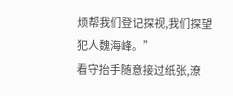烦帮我们登记探视,我们探望犯人魏海峰。”
看守抬手随意接过纸张,潦